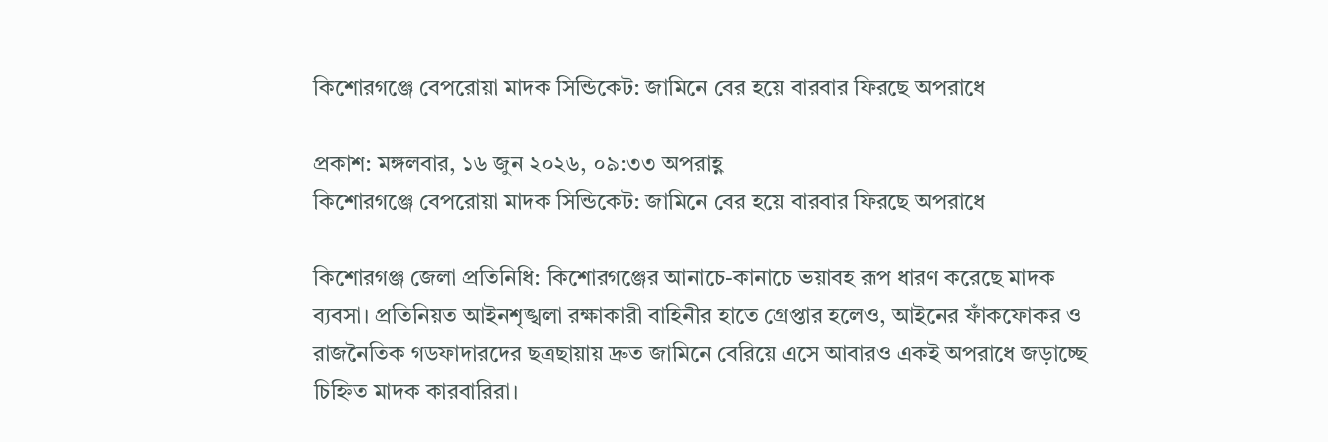কিশোরগঞ্জে বেপরোয়া মাদক সিন্ডিকেট: জামিনে বের হয়ে বারবার ফিরছে অপরাধে

প্রকাশ: মঙ্গলবার, ১৬ জুন ২০২৬, ০৯:৩৩ অপরাহ্ণ
কিশোরগঞ্জে বেপরোয়া মাদক সিন্ডিকেট: জামিনে বের হয়ে বারবার ফিরছে অপরাধে

কিশোরগঞ্জ জেলা প্রতিনিধি: কিশোরগঞ্জের আনাচে-কানাচে ভয়াবহ রূপ ধারণ করেছে মাদক ব্যবসা। প্রতিনিয়ত আইনশৃঙ্খলা রক্ষাকারী বাহিনীর হাতে গ্রেপ্তার হলেও, আইনের ফাঁকফোকর ও রাজনৈতিক গডফাদারদের ছত্রছায়ায় দ্রুত জামিনে বেরিয়ে এসে আবারও একই অপরাধে জড়াচ্ছে চিহ্নিত মাদক কারবারিরা।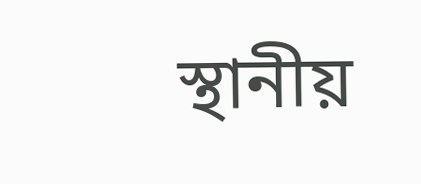স্থানীয়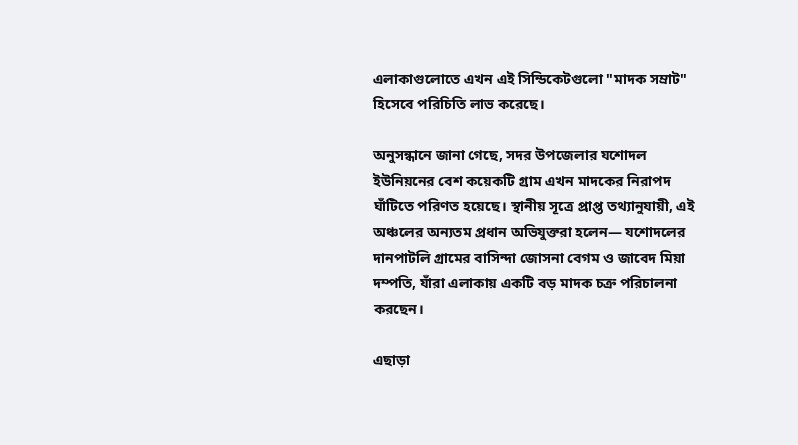এলাকাগুলোতে এখন এই সিন্ডিকেটগুলো "মাদক সম্রাট" হিসেবে পরিচিতি লাভ করেছে।

অনুসন্ধানে জানা গেছে, সদর উপজেলার যশোদল ইউনিয়নের বেশ কয়েকটি গ্রাম এখন মাদকের নিরাপদ ঘাঁটিতে পরিণত হয়েছে। স্থানীয় সূত্রে প্রাপ্ত তথ্যানুযায়ী, এই অঞ্চলের অন্যতম প্রধান অভিযুক্তরা হলেন— যশোদলের দানপাটলি গ্রামের বাসিন্দা জোসনা বেগম ও জাবেদ মিয়া দম্পতি, যাঁরা এলাকায় একটি বড় মাদক চক্র পরিচালনা করছেন।

এছাড়া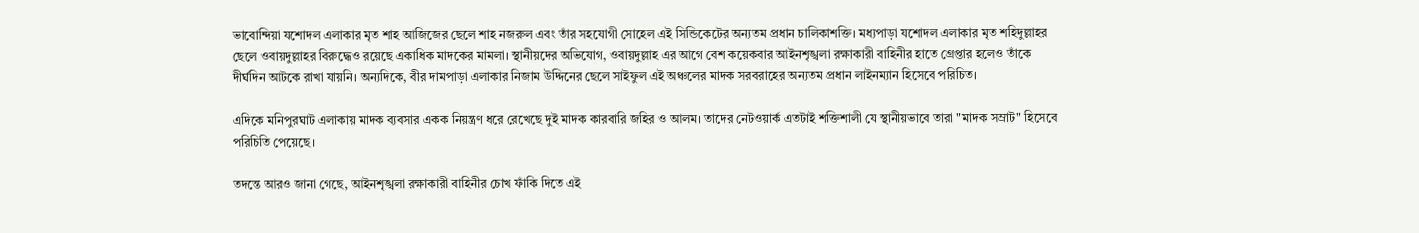ভাবোন্দিয়া যশোদল এলাকার মৃত শাহ আজিজের ছেলে শাহ নজরুল এবং তাঁর সহযোগী সোহেল এই সিন্ডিকেটের অন্যতম প্রধান চালিকাশক্তি। মধ্যপাড়া যশোদল এলাকার মৃত শহিদুল্লাহর ছেলে ওবায়দুল্লাহর বিরুদ্ধেও রয়েছে একাধিক মাদকের মামলা। স্থানীয়দের অভিযোগ, ওবায়দুল্লাহ এর আগে বেশ কয়েকবার আইনশৃঙ্খলা রক্ষাকারী বাহিনীর হাতে গ্রেপ্তার হলেও তাঁকে দীর্ঘদিন আটকে রাখা যায়নি। অন্যদিকে, বীর দামপাড়া এলাকার নিজাম উদ্দিনের ছেলে সাইফুল এই অঞ্চলের মাদক সরবরাহের অন্যতম প্রধান লাইনম্যান হিসেবে পরিচিত।

এদিকে মনিপুরঘাট এলাকায় মাদক ব্যবসার একক নিয়ন্ত্রণ ধরে রেখেছে দুই মাদক কারবারি জহির ও আলম। তাদের নেটওয়ার্ক এতটাই শক্তিশালী যে স্থানীয়ভাবে তারা "মাদক সম্রাট" হিসেবে পরিচিতি পেয়েছে।

তদন্তে আরও জানা গেছে, আইনশৃঙ্খলা রক্ষাকারী বাহিনীর চোখ ফাঁকি দিতে এই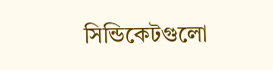সিন্ডিকেটগুলো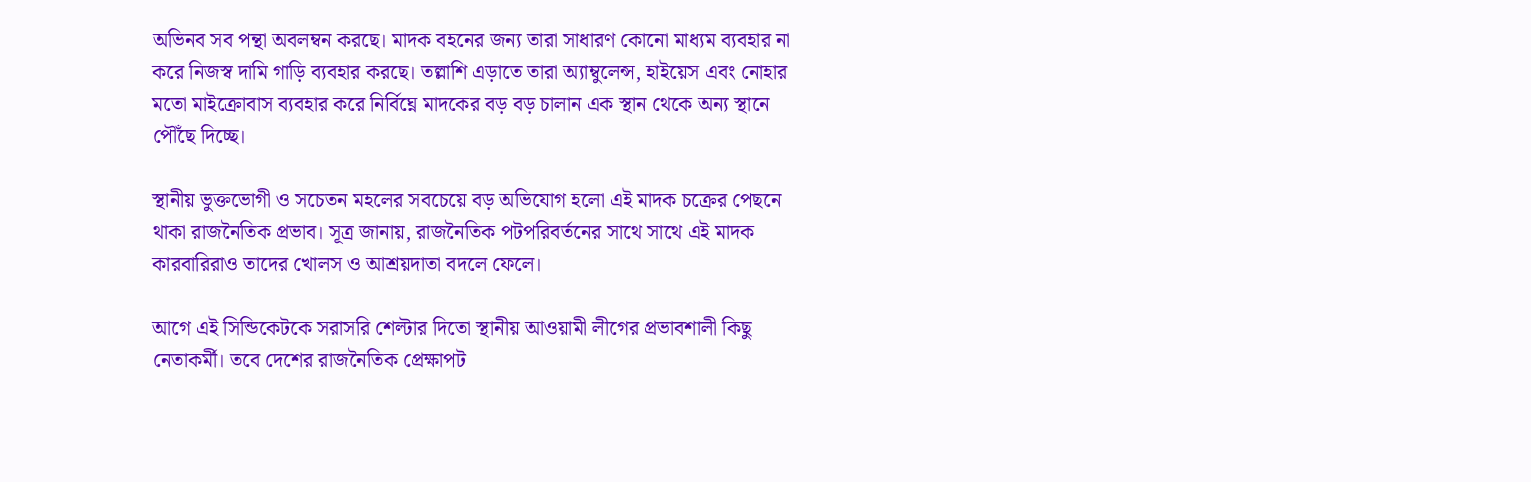অভিনব সব পন্থা অবলম্বন করছে। মাদক বহনের জন্য তারা সাধারণ কোনো মাধ্যম ব্যবহার না করে নিজস্ব দামি গাড়ি ব্যবহার করছে। তল্লাশি এড়াতে তারা অ্যাম্বুলেন্স, হাইয়েস এবং নোহার মতো মাইক্রোবাস ব্যবহার করে নির্বিঘ্নে মাদকের বড় বড় চালান এক স্থান থেকে অন্য স্থানে পৌঁছে দিচ্ছে।

স্থানীয় ভুক্তভোগী ও সচেতন মহলের সবচেয়ে বড় অভিযোগ হলো এই মাদক চক্রের পেছনে থাকা রাজনৈতিক প্রভাব। সূত্র জানায়, রাজনৈতিক পটপরিবর্তনের সাথে সাথে এই মাদক কারবারিরাও তাদের খোলস ও আশ্রয়দাতা বদলে ফেলে।

আগে এই সিন্ডিকেটকে সরাসরি শেল্টার দিতো স্থানীয় আওয়ামী লীগের প্রভাবশালী কিছু নেতাকর্মী। তবে দেশের রাজনৈতিক প্রেক্ষাপট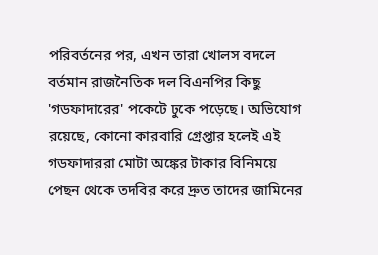পরিবর্তনের পর, এখন তারা খোলস বদলে বর্তমান রাজনৈতিক দল বিএনপির কিছু 'গডফাদারের' পকেটে ঢুকে পড়েছে। অভিযোগ রয়েছে, কোনো কারবারি গ্রেপ্তার হলেই এই গডফাদাররা মোটা অঙ্কের টাকার বিনিময়ে পেছন থেকে তদবির করে দ্রুত তাদের জামিনের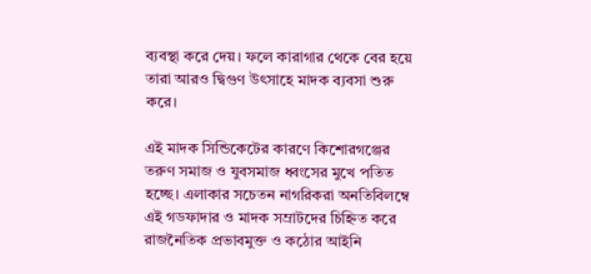ব্যবস্থা করে দেয়। ফলে কারাগার থেকে বের হয়ে তারা আরও দ্বিগুণ উৎসাহে মাদক ব্যবসা শুরু করে।

এই মাদক সিন্ডিকেটের কারণে কিশোরগঞ্জের তরুণ সমাজ ও যুবসমাজ ধ্বংসের মুখে পতিত হচ্ছে। এলাকার সচেতন নাগরিকরা অনতিবিলম্বে এই গডফাদার ও মাদক সম্রাটদের চিহ্নিত করে রাজনৈতিক প্রভাবমুক্ত ও কঠোর আইনি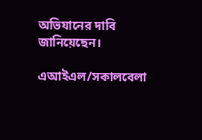অভিযানের দাবি জানিয়েছেন।

এআইএল/সকালবেলা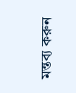মন্তব্য করুন